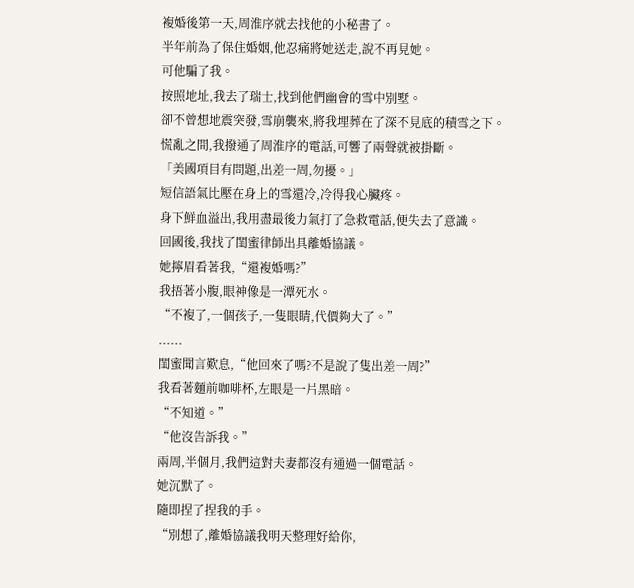複婚後第一天,周淮序就去找他的小秘書了。
半年前為了保住婚姻,他忍痛將她送走,說不再見她。
可他騙了我。
按照地址,我去了瑞士,找到他們幽會的雪中別墅。
卻不曾想地震突發,雪崩襲來,將我埋葬在了深不見底的積雪之下。
慌亂之間,我撥通了周淮序的電話,可響了兩聲就被掛斷。
「美國項目有問題,出差一周,勿擾。」
短信語氣比壓在身上的雪還冷,冷得我心臟疼。
身下鮮血溢出,我用盡最後力氣打了急救電話,便失去了意識。
回國後,我找了閨蜜律師出具離婚協議。
她擰眉看著我,“還複婚嗎?”
我捂著小腹,眼神像是一潭死水。
“不複了,一個孩子,一隻眼睛,代價夠大了。”
......
閨蜜聞言歎息,“他回來了嗎?不是說了隻出差一周?”
我看著麵前咖啡杯,左眼是一片黑暗。
“不知道。”
“他沒告訴我。”
兩周,半個月,我們這對夫妻都沒有通過一個電話。
她沉默了。
隨即捏了捏我的手。
“別想了,離婚協議我明天整理好給你,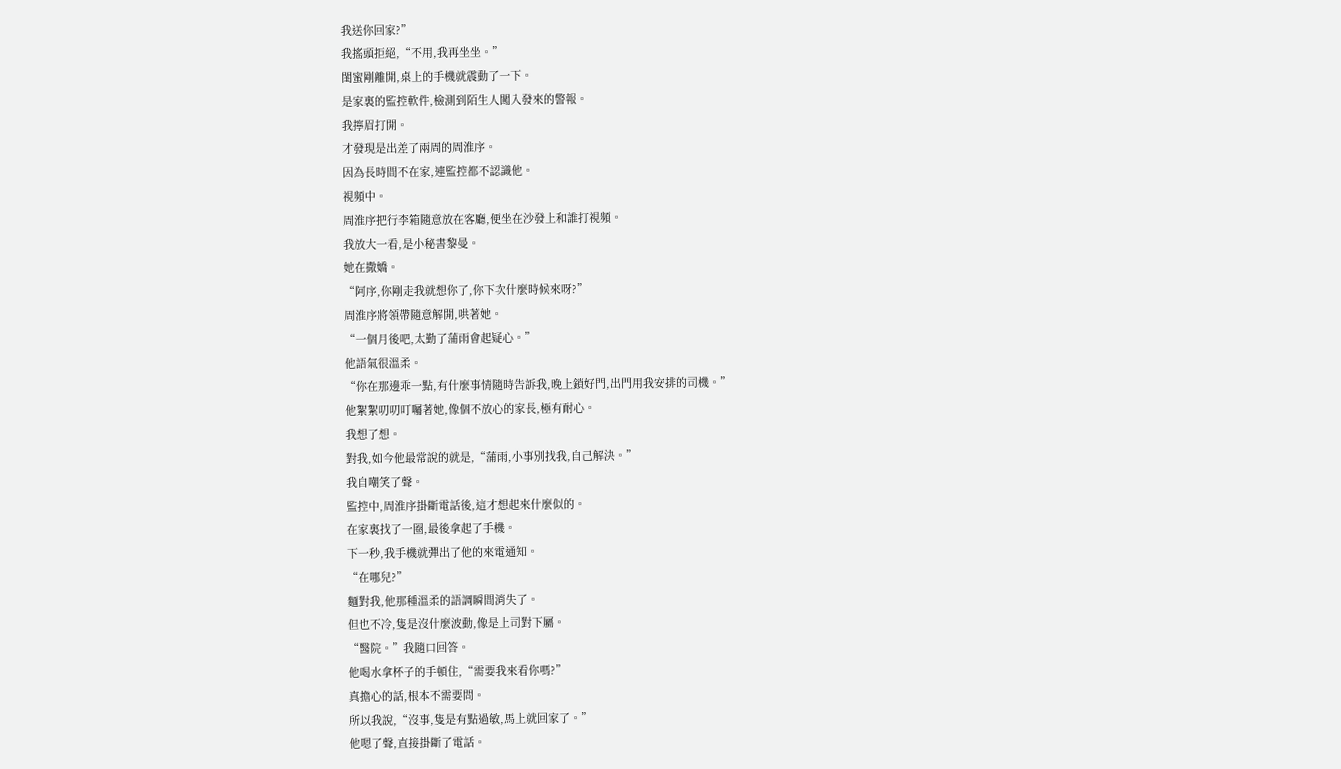我送你回家?”
我搖頭拒絕,“不用,我再坐坐。”
閨蜜剛離開,桌上的手機就震動了一下。
是家裏的監控軟件,檢測到陌生人闖入發來的警報。
我擰眉打開。
才發現是出差了兩周的周淮序。
因為長時間不在家,連監控都不認識他。
視頻中。
周淮序把行李箱隨意放在客廳,便坐在沙發上和誰打視頻。
我放大一看,是小秘書黎曼。
她在撒嬌。
“阿序,你剛走我就想你了,你下次什麼時候來呀?”
周淮序將領帶隨意解開,哄著她。
“一個月後吧,太勤了蒲雨會起疑心。”
他語氣很溫柔。
“你在那邊乖一點,有什麼事情隨時告訴我,晚上鎖好門,出門用我安排的司機。”
他絮絮叨叨叮囑著她,像個不放心的家長,極有耐心。
我想了想。
對我,如今他最常說的就是,“蒲雨,小事別找我,自己解決。”
我自嘲笑了聲。
監控中,周淮序掛斷電話後,這才想起來什麼似的。
在家裏找了一圈,最後拿起了手機。
下一秒,我手機就彈出了他的來電通知。
“在哪兒?”
麵對我,他那種溫柔的語調瞬間消失了。
但也不冷,隻是沒什麼波動,像是上司對下屬。
“醫院。”我隨口回答。
他喝水拿杯子的手頓住,“需要我來看你嗎?”
真擔心的話,根本不需要問。
所以我說,“沒事,隻是有點過敏,馬上就回家了。”
他嗯了聲,直接掛斷了電話。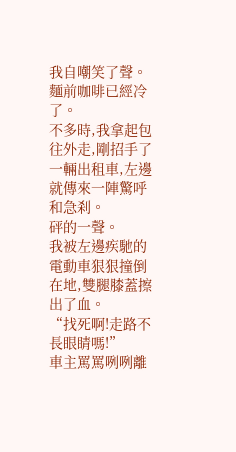我自嘲笑了聲。
麵前咖啡已經冷了。
不多時,我拿起包往外走,剛招手了一輛出租車,左邊就傳來一陣驚呼和急刹。
砰的一聲。
我被左邊疾馳的電動車狠狠撞倒在地,雙腿膝蓋擦出了血。
“找死啊!走路不長眼睛嗎!”
車主罵罵咧咧離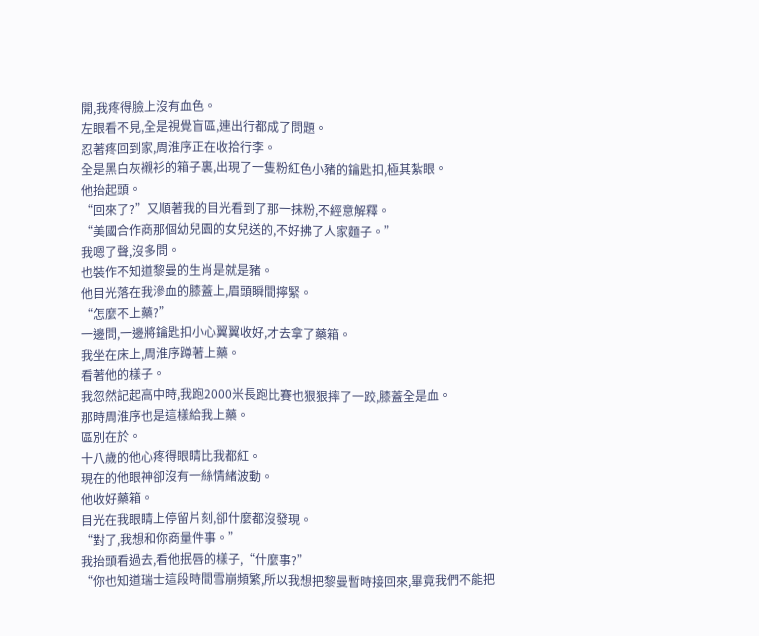開,我疼得臉上沒有血色。
左眼看不見,全是視覺盲區,連出行都成了問題。
忍著疼回到家,周淮序正在收拾行李。
全是黑白灰襯衫的箱子裏,出現了一隻粉紅色小豬的鑰匙扣,極其紮眼。
他抬起頭。
“回來了?”又順著我的目光看到了那一抹粉,不經意解釋。
“美國合作商那個幼兒園的女兒送的,不好拂了人家麵子。”
我嗯了聲,沒多問。
也裝作不知道黎曼的生肖是就是豬。
他目光落在我滲血的膝蓋上,眉頭瞬間擰緊。
“怎麼不上藥?”
一邊問,一邊將鑰匙扣小心翼翼收好,才去拿了藥箱。
我坐在床上,周淮序蹲著上藥。
看著他的樣子。
我忽然記起高中時,我跑2000米長跑比賽也狠狠摔了一跤,膝蓋全是血。
那時周淮序也是這樣給我上藥。
區別在於。
十八歲的他心疼得眼睛比我都紅。
現在的他眼神卻沒有一絲情緒波動。
他收好藥箱。
目光在我眼睛上停留片刻,卻什麼都沒發現。
“對了,我想和你商量件事。”
我抬頭看過去,看他抿唇的樣子,“什麼事?”
“你也知道瑞士這段時間雪崩頻繁,所以我想把黎曼暫時接回來,畢竟我們不能把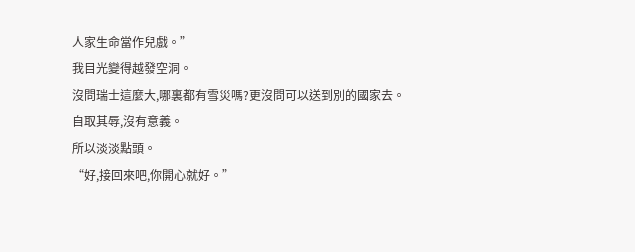人家生命當作兒戲。”
我目光變得越發空洞。
沒問瑞士這麼大,哪裏都有雪災嗎?更沒問可以送到別的國家去。
自取其辱,沒有意義。
所以淡淡點頭。
“好,接回來吧,你開心就好。”